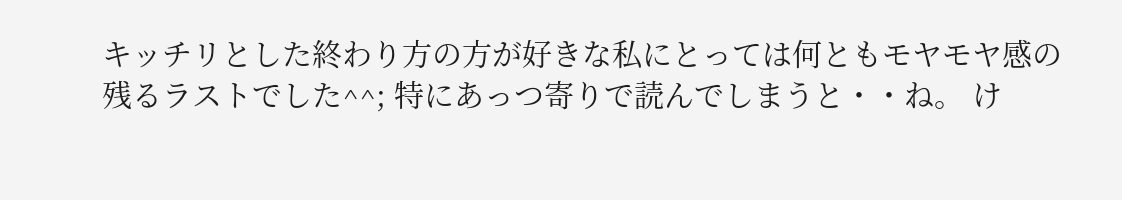キッチリとした終わり方の方が好きな私にとっては何ともモヤモヤ感の残るラストでした^^; 特にあっつ寄りで読んでしまうと・・ね。 け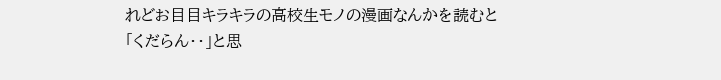れどお目目キラキラの高校生モノの漫画なんかを読むと「くだらん・・」と思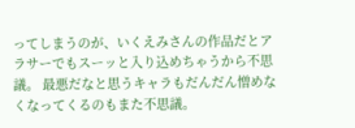ってしまうのが、いくえみさんの作品だとアラサーでもスーッと入り込めちゃうから不思議。 最悪だなと思うキャラもだんだん憎めなくなってくるのもまた不思議。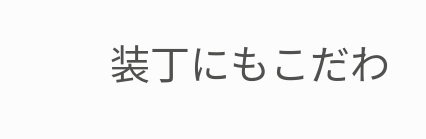装丁にもこだわ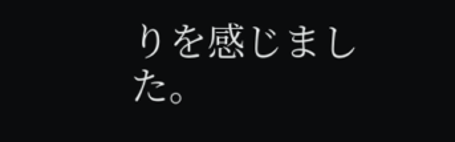りを感じました。